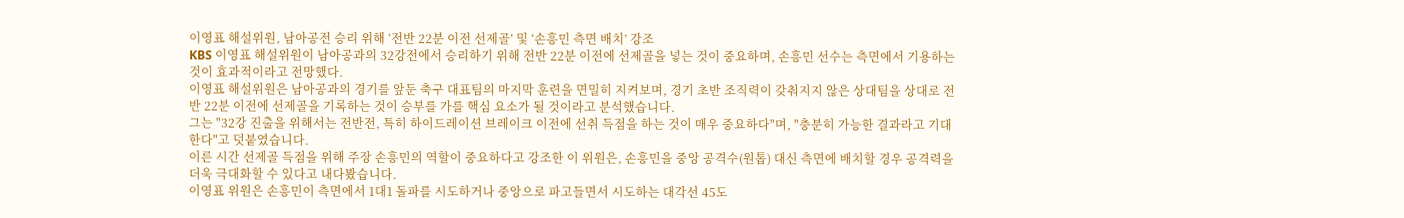이영표 해설위원, 남아공전 승리 위해 ‘전반 22분 이전 선제골’ 및 ‘손흥민 측면 배치’ 강조
KBS 이영표 해설위원이 남아공과의 32강전에서 승리하기 위해 전반 22분 이전에 선제골을 넣는 것이 중요하며, 손흥민 선수는 측면에서 기용하는 것이 효과적이라고 전망했다.
이영표 해설위원은 남아공과의 경기를 앞둔 축구 대표팀의 마지막 훈련을 면밀히 지켜보며, 경기 초반 조직력이 갖춰지지 않은 상대팀을 상대로 전반 22분 이전에 선제골을 기록하는 것이 승부를 가를 핵심 요소가 될 것이라고 분석했습니다.
그는 "32강 진출을 위해서는 전반전, 특히 하이드레이션 브레이크 이전에 선취 득점을 하는 것이 매우 중요하다"며, "충분히 가능한 결과라고 기대한다"고 덧붙였습니다.
이른 시간 선제골 득점을 위해 주장 손흥민의 역할이 중요하다고 강조한 이 위원은, 손흥민을 중앙 공격수(원톱) 대신 측면에 배치할 경우 공격력을 더욱 극대화할 수 있다고 내다봤습니다.
이영표 위원은 손흥민이 측면에서 1대1 돌파를 시도하거나 중앙으로 파고들면서 시도하는 대각선 45도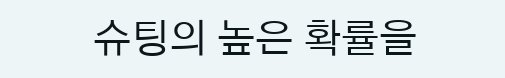슈팅의 높은 확률을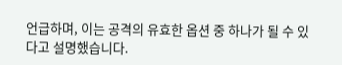언급하며, 이는 공격의 유효한 옵션 중 하나가 될 수 있다고 설명했습니다.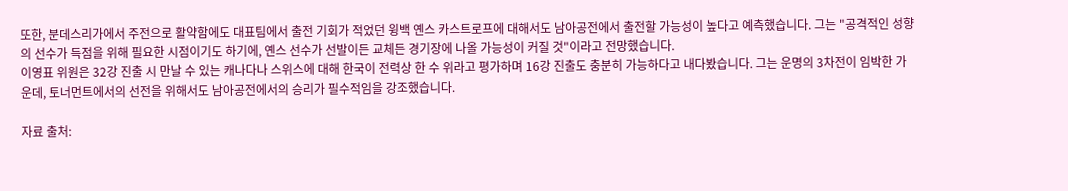또한, 분데스리가에서 주전으로 활약함에도 대표팀에서 출전 기회가 적었던 윙백 옌스 카스트로프에 대해서도 남아공전에서 출전할 가능성이 높다고 예측했습니다. 그는 "공격적인 성향의 선수가 득점을 위해 필요한 시점이기도 하기에, 옌스 선수가 선발이든 교체든 경기장에 나올 가능성이 커질 것"이라고 전망했습니다.
이영표 위원은 32강 진출 시 만날 수 있는 캐나다나 스위스에 대해 한국이 전력상 한 수 위라고 평가하며 16강 진출도 충분히 가능하다고 내다봤습니다. 그는 운명의 3차전이 임박한 가운데, 토너먼트에서의 선전을 위해서도 남아공전에서의 승리가 필수적임을 강조했습니다.

자료 출처: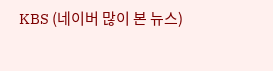KBS (네이버 많이 본 뉴스)